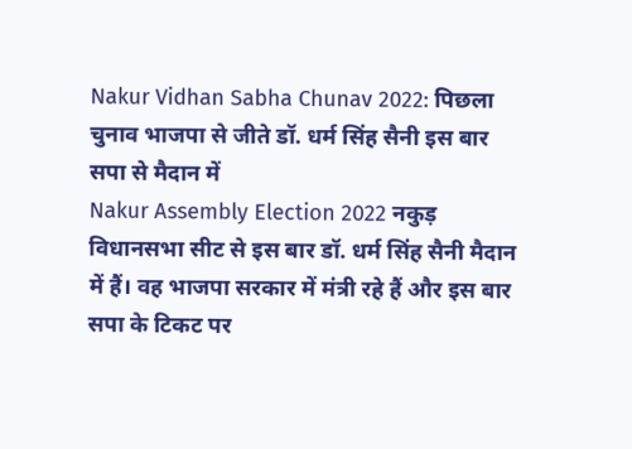Nakur Vidhan Sabha Chunav 2022: पिछला चुनाव भाजपा से जीते डॉ. धर्म सिंह सैनी इस बार सपा से मैदान में
Nakur Assembly Election 2022 नकुड़ विधानसभा सीट से इस बार डॉ. धर्म सिंह सैनी मैदान में हैं। वह भाजपा सरकार में मंत्री रहे हैं और इस बार सपा के टिकट पर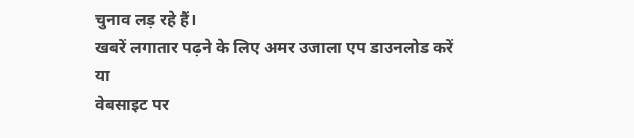चुनाव लड़ रहे हैं।
खबरें लगातार पढ़ने के लिए अमर उजाला एप डाउनलोड करें
या
वेबसाइट पर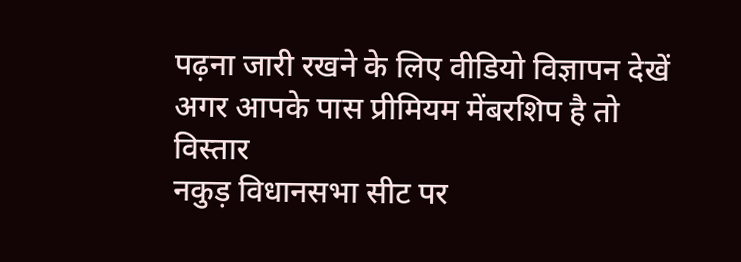पढ़ना जारी रखने के लिए वीडियो विज्ञापन देखें
अगर आपके पास प्रीमियम मेंबरशिप है तो
विस्तार
नकुड़ विधानसभा सीट पर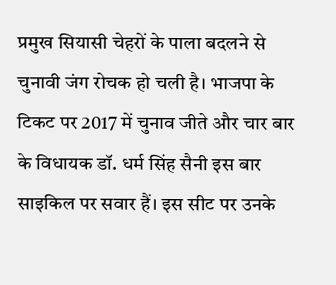प्रमुख सियासी चेहरों के पाला बदलने से चुनावी जंग रोचक हो चली है। भाजपा के टिकट पर 2017 में चुनाव जीते और चार बार के विधायक डॉ. धर्म सिंह सैनी इस बार साइकिल पर सवार हैं। इस सीट पर उनके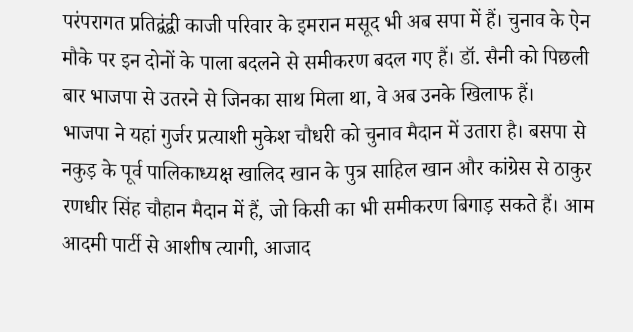परंपरागत प्रतिद्वंद्वी काजी परिवार के इमरान मसूद भी अब सपा में हैं। चुनाव के ऐन मौके पर इन दोनों के पाला बदलने से समीकरण बदल गए हैं। डॉ. सैनी को पिछली बार भाजपा से उतरने से जिनका साथ मिला था, वे अब उनके खिलाफ हैं।
भाजपा ने यहां गुर्जर प्रत्याशी मुकेश चौधरी को चुनाव मैदान में उतारा है। बसपा से नकुड़ के पूर्व पालिकाध्यक्ष खालिद खान के पुत्र साहिल खान और कांग्रेस से ठाकुर रणधीर सिंह चौहान मैदान में हैं, जो किसी का भी समीकरण बिगाड़ सकते हैं। आम आदमी पार्टी से आशीष त्यागी, आजाद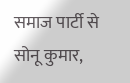समाज पार्टी से सोनू कुमार,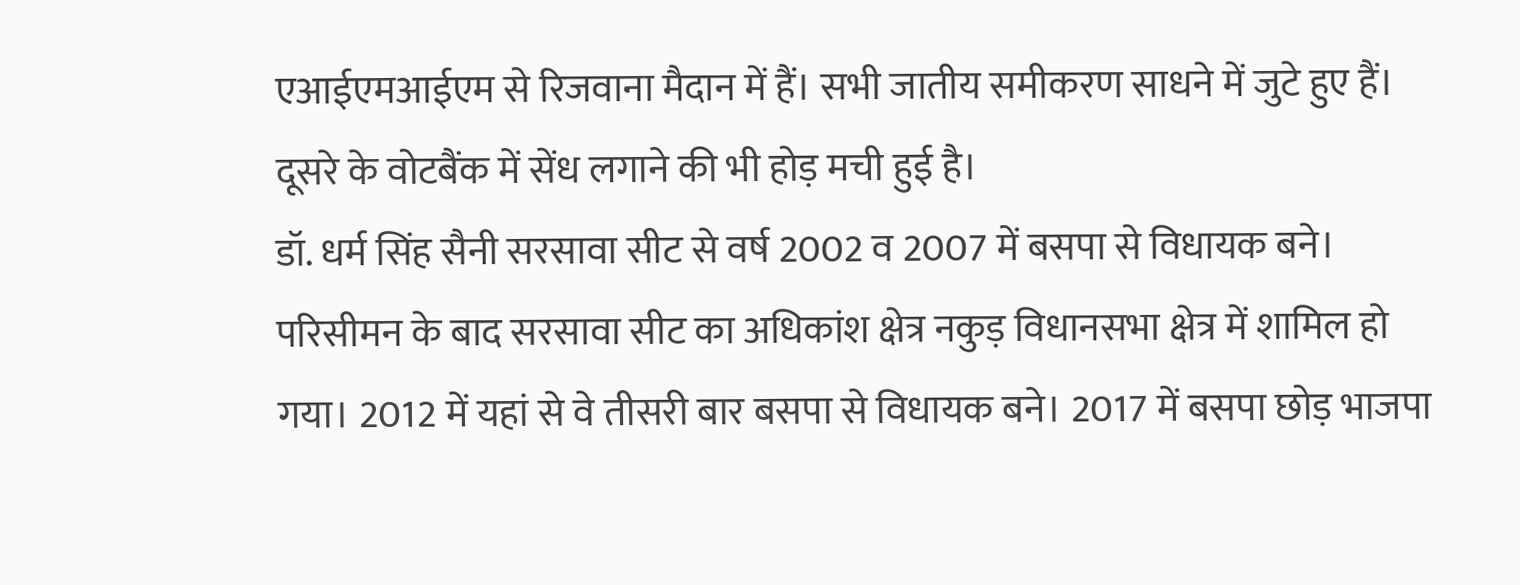एआईएमआईएम से रिजवाना मैदान में हैं। सभी जातीय समीकरण साधने में जुटे हुए हैं। दूसरे के वोटबैंक में सेंध लगाने की भी होड़ मची हुई है।
डॉ. धर्म सिंह सैनी सरसावा सीट से वर्ष 2002 व 2007 में बसपा से विधायक बने। परिसीमन के बाद सरसावा सीट का अधिकांश क्षेत्र नकुड़ विधानसभा क्षेत्र में शामिल हो गया। 2012 में यहां से वे तीसरी बार बसपा से विधायक बने। 2017 में बसपा छोड़ भाजपा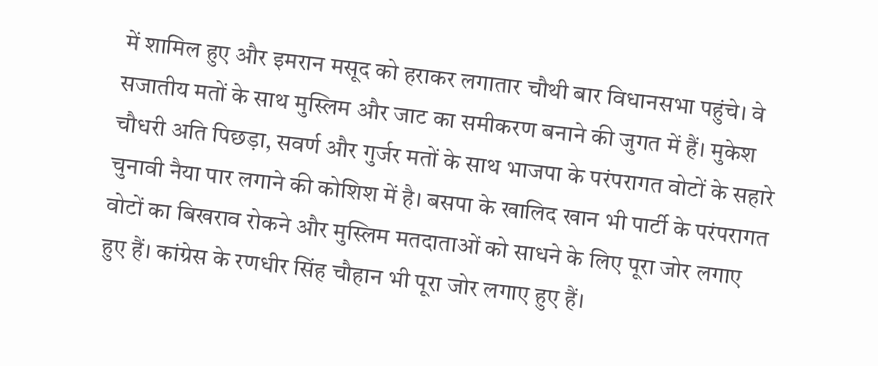में शामिल हुए और इमरान मसूद को हराकर लगातार चौथी बार विधानसभा पहुंचे। वे सजातीय मतों के साथ मुस्लिम और जाट का समीकरण बनाने की जुगत में हैं। मुकेश चौधरी अति पिछड़ा, सवर्ण और गुर्जर मतों के साथ भाजपा के परंपरागत वोटों के सहारे चुनावी नैया पार लगाने की कोशिश में है। बसपा के खालिद खान भी पार्टी के परंपरागत वोटों का बिखराव रोकने और मुस्लिम मतदाताओं को साधने के लिए पूरा जोर लगाए हुए हैं। कांग्रेस के रणधीर सिंह चौहान भी पूरा जोर लगाए हुए हैं।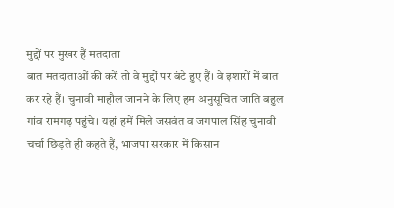मुद्दों पर मुखर हैं मतदाता
बात मतदाताओं की करें तो वे मुद्दों पर बंटे हुए हैं। वे इशारों में बात कर रहे हैं। चुनावी माहौल जानने के लिए हम अनुसूचित जाति बहुल गांव रामगढ़ पहुंचे। यहां हमें मिले जसवंत व जगपाल सिंह चुनावी चर्चा छिड़ते ही कहते हैं, भाजपा सरकार में किसान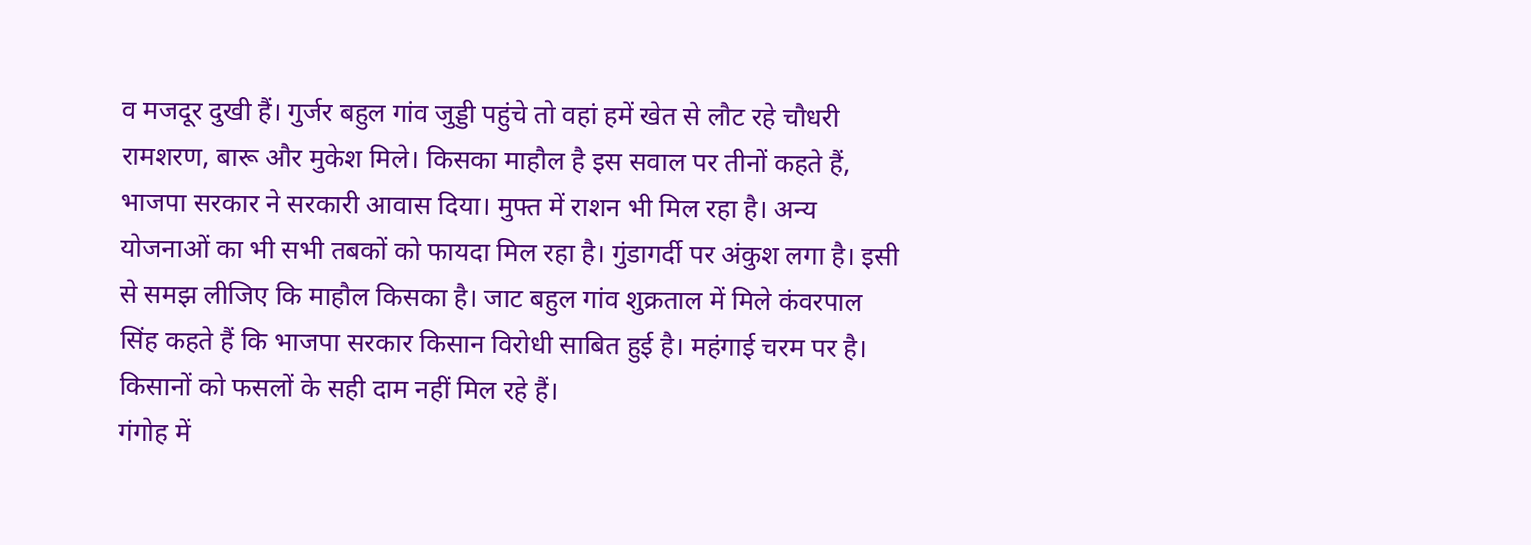व मजदूर दुखी हैं। गुर्जर बहुल गांव जुड्डी पहुंचे तो वहां हमें खेत से लौट रहे चौधरी रामशरण, बारू और मुकेश मिले। किसका माहौल है इस सवाल पर तीनों कहते हैं, भाजपा सरकार ने सरकारी आवास दिया। मुफ्त में राशन भी मिल रहा है। अन्य योजनाओं का भी सभी तबकों को फायदा मिल रहा है। गुंडागर्दी पर अंकुश लगा है। इसी से समझ लीजिए कि माहौल किसका है। जाट बहुल गांव शुक्रताल में मिले कंवरपाल सिंह कहते हैं कि भाजपा सरकार किसान विरोधी साबित हुई है। महंगाई चरम पर है। किसानों को फसलों के सही दाम नहीं मिल रहे हैं।
गंगोह में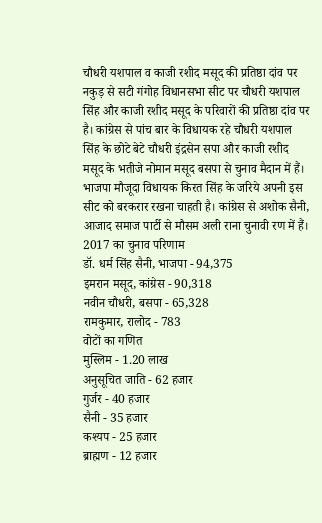चौधरी यशपाल व काजी रशीद मसूद की प्रतिष्ठा दांव पर
नकुड़ से सटी गंगोह विधानसभा सीट पर चौधरी यशपाल सिंह और काजी रशीद मसूद के परिवारों की प्रतिष्ठा दांव पर है। कांग्रेस से पांच बार के विधायक रहे चौधरी यशपाल सिंह के छोटे बेटे चौधरी इंद्रसेन सपा और काजी रशीद मसूद के भतीजे नोमान मसूद बसपा से चुनाव मैदान में हैं। भाजपा मौजूदा विधायक किरत सिंह के जरिये अपनी इस सीट को बरकरार रखना चाहती है। कांग्रेस से अशोक सैनी, आजाद समाज पार्टी से मौसम अली राना चुनावी रण में हैं।
2017 का चुनाव परिणाम
डॉ. धर्म सिंह सैनी, भाजपा - 94,375
इमरान मसूद, कांग्रेस - 90,318
नवीन चौधरी, बसपा - 65,328
रामकुमार, रालोद - 783
वोटों का गणित
मुस्लिम - 1.20 लाख
अनुसूचित जाति - 62 हजार
गुर्जर - 40 हजार
सैनी - 35 हजार
कश्यप - 25 हजार
ब्राह्मण - 12 हजार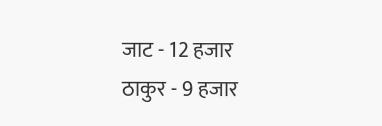जाट - 12 हजार
ठाकुर - 9 हजार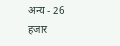अन्य - 26 हजार